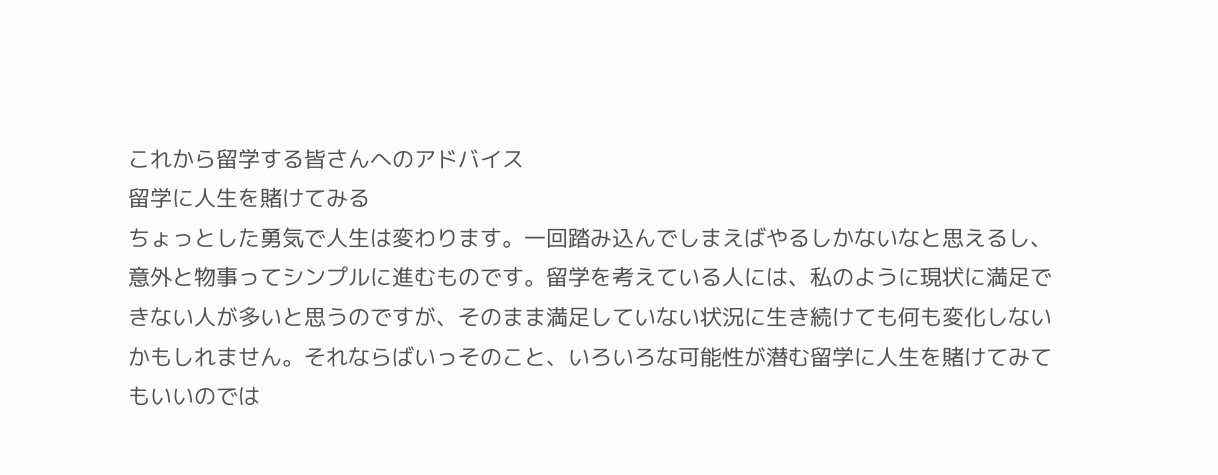これから留学する皆さんへのアドバイス
留学に人生を賭けてみる
ちょっとした勇気で人生は変わります。一回踏み込んでしまえばやるしかないなと思えるし、意外と物事ってシンプルに進むものです。留学を考えている人には、私のように現状に満足できない人が多いと思うのですが、そのまま満足していない状況に生き続けても何も変化しないかもしれません。それならばいっそのこと、いろいろな可能性が潜む留学に人生を賭けてみてもいいのでは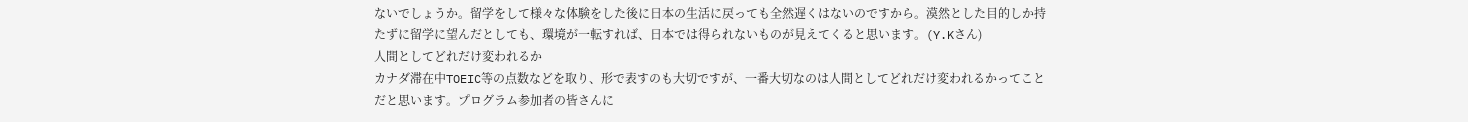ないでしょうか。留学をして様々な体験をした後に日本の生活に戻っても全然遅くはないのですから。漠然とした目的しか持たずに留学に望んだとしても、環境が一転すれば、日本では得られないものが見えてくると思います。(Y.Kさん)
人間としてどれだけ変われるか
カナダ滞在中TOEIC等の点数などを取り、形で表すのも大切ですが、一番大切なのは人間としてどれだけ変われるかってことだと思います。プログラム参加者の皆さんに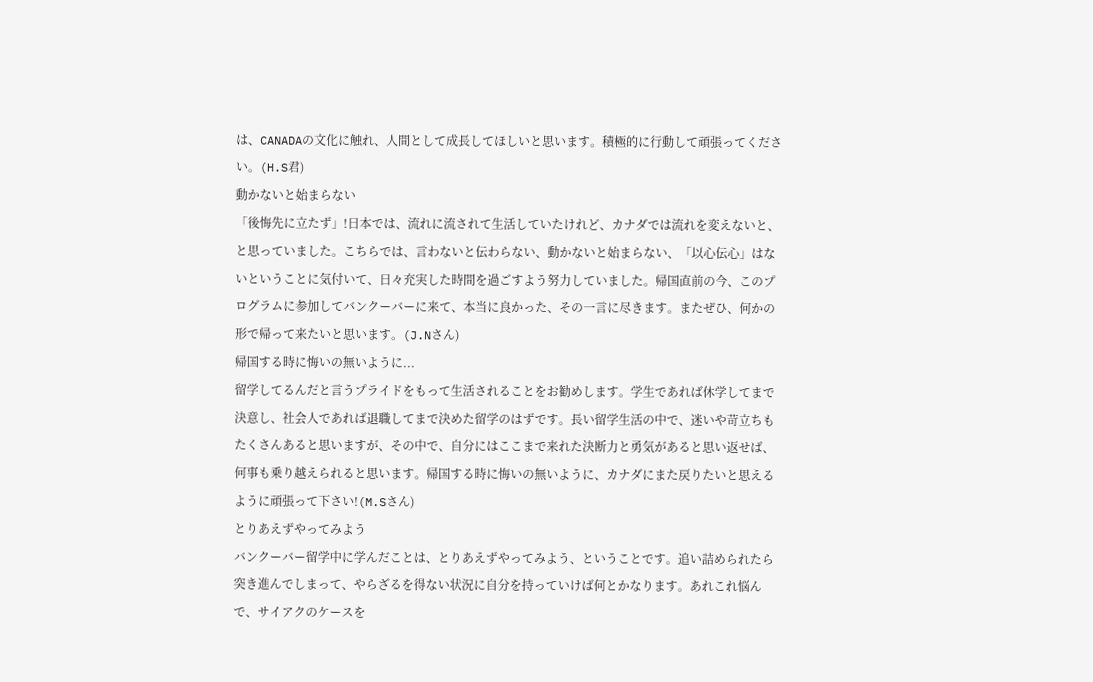は、CANADAの文化に触れ、人間として成長してほしいと思います。積極的に行動して頑張ってください。(H.S君)
動かないと始まらない
「後悔先に立たず」!日本では、流れに流されて生活していたけれど、カナダでは流れを変えないと、と思っていました。こちらでは、言わないと伝わらない、動かないと始まらない、「以心伝心」はないということに気付いて、日々充実した時間を過ごすよう努力していました。帰国直前の今、このプログラムに参加してバンクーバーに来て、本当に良かった、その一言に尽きます。またぜひ、何かの形で帰って来たいと思います。(J.Nさん)
帰国する時に悔いの無いように...
留学してるんだと言うプライドをもって生活されることをお勧めします。学生であれば休学してまで決意し、社会人であれば退職してまで決めた留学のはずです。長い留学生活の中で、迷いや苛立ちもたくさんあると思いますが、その中で、自分にはここまで来れた決断力と勇気があると思い返せば、何事も乗り越えられると思います。帰国する時に悔いの無いように、カナダにまた戻りたいと思えるように頑張って下さい!(M.Sさん)
とりあえずやってみよう
バンクーバー留学中に学んだことは、とりあえずやってみよう、ということです。追い詰められたら突き進んでしまって、やらざるを得ない状況に自分を持っていけば何とかなります。あれこれ悩んで、サイアクのケースを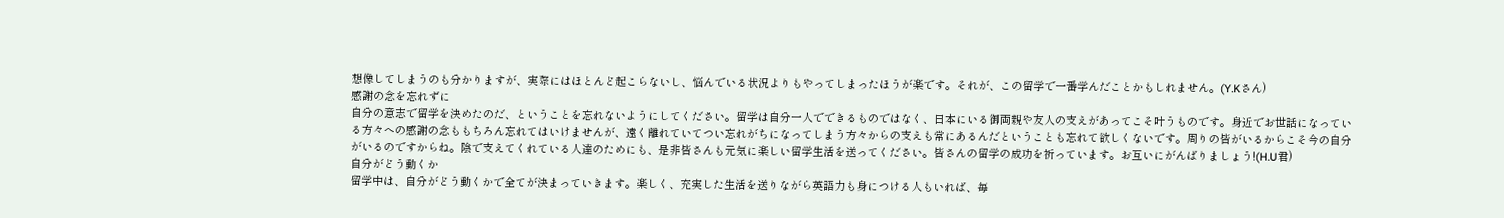想像してしまうのも分かりますが、実際にはほとんど起こらないし、悩んでいる状況よりもやってしまったほうが楽です。それが、この留学で一番学んだことかもしれません。(Y.Kさん)
感謝の念を忘れずに
自分の意志で留学を決めたのだ、ということを忘れないようにしてください。留学は自分一人でできるものではなく、日本にいる御両親や友人の支えがあってこそ叶うものです。身近でお世話になっている方々への感謝の念ももちろん忘れてはいけませんが、遠く離れていてつい忘れがちになってしまう方々からの支えも常にあるんだということも忘れて欲しくないです。周りの皆がいるからこそ今の自分がいるのですからね。陰で支えてくれている人達のためにも、是非皆さんも元気に楽しい留学生活を送ってください。皆さんの留学の成功を祈っています。お互いにがんばりましょう!(H.U君)
自分がどう動くか
留学中は、自分がどう動くかで全てが決まっていきます。楽しく、充実した生活を送りながら英語力も身につける人もいれば、毎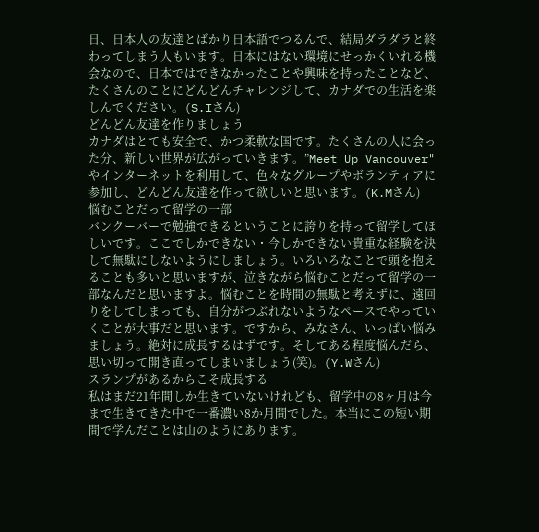日、日本人の友達とばかり日本語でつるんで、結局ダラダラと終わってしまう人もいます。日本にはない環境にせっかくいれる機会なので、日本ではできなかったことや興味を持ったことなど、たくさんのことにどんどんチャレンジして、カナダでの生活を楽しんでください。(S.Iさん)
どんどん友達を作りましょう
カナダはとても安全で、かつ柔軟な国です。たくさんの人に会った分、新しい世界が広がっていきます。”Meet Up Vancouver"やインターネットを利用して、色々なグループやボランティアに参加し、どんどん友達を作って欲しいと思います。(K.Mさん)
悩むことだって留学の一部
バンクーバーで勉強できるということに誇りを持って留学してほしいです。ここでしかできない・今しかできない貴重な経験を決して無駄にしないようにしましょう。いろいろなことで頭を抱えることも多いと思いますが、泣きながら悩むことだって留学の一部なんだと思いますよ。悩むことを時間の無駄と考えずに、遠回りをしてしまっても、自分がつぶれないようなペースでやっていくことが大事だと思います。ですから、みなさん、いっぱい悩みましょう。絶対に成長するはずです。そしてある程度悩んだら、思い切って開き直ってしまいましょう(笑)。(Y.Wさん)
スランプがあるからこそ成長する
私はまだ21年間しか生きていないけれども、留学中の8ヶ月は今まで生きてきた中で一番濃い8か月間でした。本当にこの短い期間で学んだことは山のようにあります。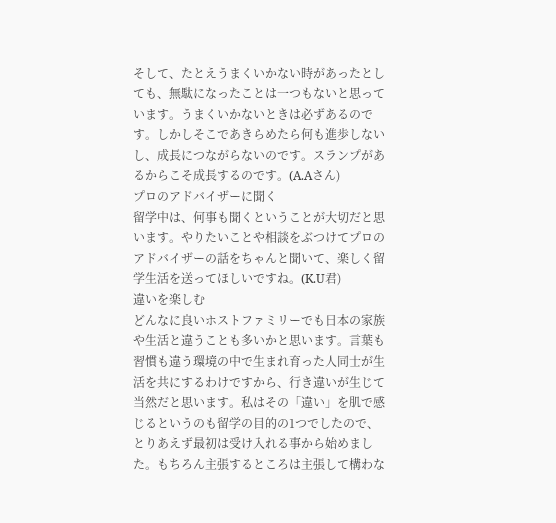そして、たとえうまくいかない時があったとしても、無駄になったことは一つもないと思っています。うまくいかないときは必ずあるのです。しかしそこであきらめたら何も進歩しないし、成長につながらないのです。スランプがあるからこそ成長するのです。(A.Aさん)
プロのアドバイザーに聞く
留学中は、何事も聞くということが大切だと思います。やりたいことや相談をぶつけてプロのアドバイザーの話をちゃんと聞いて、楽しく留学生活を送ってほしいですね。(K.U君)
違いを楽しむ
どんなに良いホストファミリーでも日本の家族や生活と違うことも多いかと思います。言葉も習慣も違う環境の中で生まれ育った人同士が生活を共にするわけですから、行き違いが生じて当然だと思います。私はその「違い」を肌で感じるというのも留学の目的の1つでしたので、とりあえず最初は受け入れる事から始めました。もちろん主張するところは主張して構わな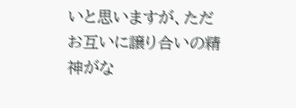いと思いますが、ただお互いに譲り合いの精神がな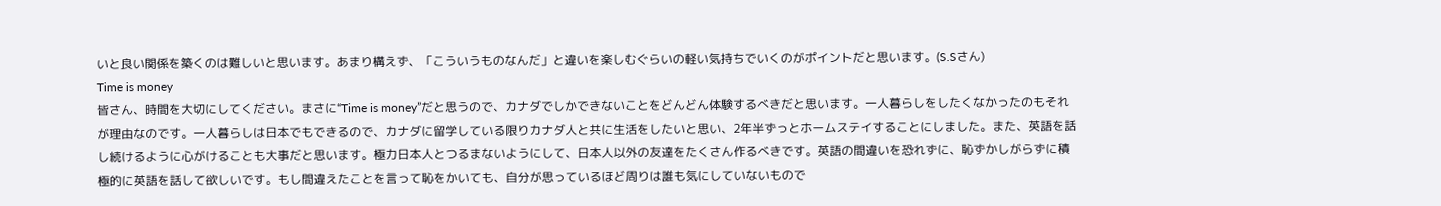いと良い関係を築くのは難しいと思います。あまり構えず、「こういうものなんだ」と違いを楽しむぐらいの軽い気持ちでいくのがポイントだと思います。(S.Sさん)
Time is money
皆さん、時間を大切にしてください。まさに“Time is money”だと思うので、カナダでしかできないことをどんどん体験するべきだと思います。一人暮らしをしたくなかったのもそれが理由なのです。一人暮らしは日本でもできるので、カナダに留学している限りカナダ人と共に生活をしたいと思い、2年半ずっとホームステイすることにしました。また、英語を話し続けるように心がけることも大事だと思います。極力日本人とつるまないようにして、日本人以外の友達をたくさん作るべきです。英語の間違いを恐れずに、恥ずかしがらずに積極的に英語を話して欲しいです。もし間違えたことを言って恥をかいても、自分が思っているほど周りは誰も気にしていないもので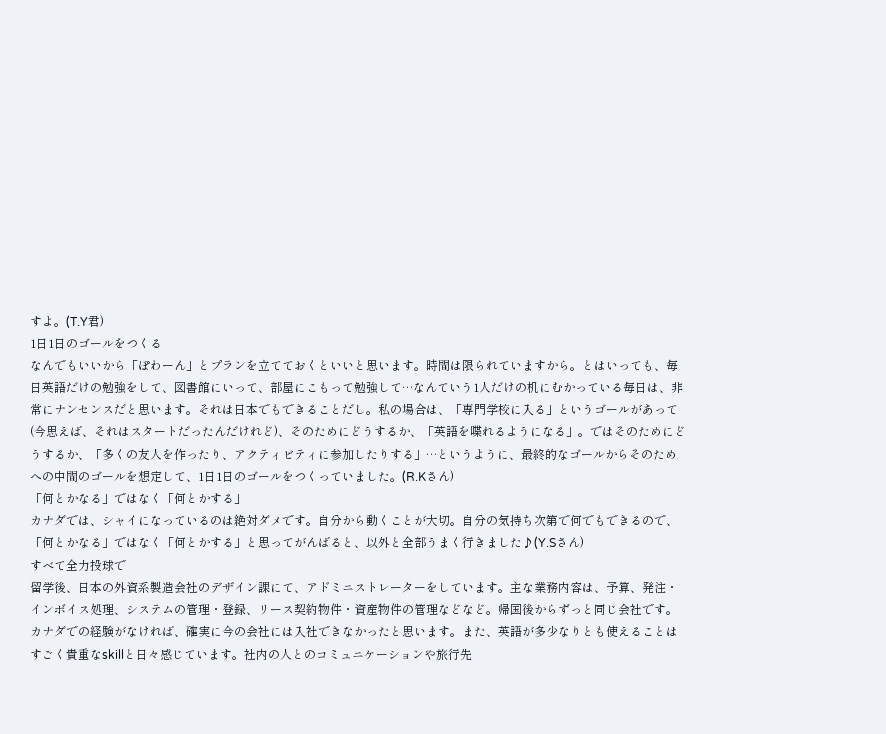すよ。(T.Y君)
1日1日のゴールをつくる
なんでもいいから「ぽわーん」とプランを立てておくといいと思います。時間は限られていますから。とはいっても、毎日英語だけの勉強をして、図書館にいって、部屋にこもって勉強して…なんていう1人だけの机にむかっている毎日は、非常にナンセンスだと思います。それは日本でもできることだし。私の場合は、「専門学校に入る」というゴールがあって(今思えば、それはスタートだったんだけれど)、そのためにどうするか、「英語を喋れるようになる」。ではそのためにどうするか、「多くの友人を作ったり、アクティビティに参加したりする」…というように、最終的なゴールからそのためへの中間のゴールを想定して、1日1日のゴールをつくっていました。(R.Kさん)
「何とかなる」ではなく「何とかする」
カナダでは、シャイになっているのは絶対ダメです。自分から動くことが大切。自分の気持ち次第で何でもできるので、「何とかなる」ではなく「何とかする」と思ってがんばると、以外と全部うまく行きました♪(Y.Sさん)
すべて全力投球で
留学後、日本の外資系製造会社のデザイン課にて、アドミニストレーターをしています。主な業務内容は、予算、発注・インボイス処理、システムの管理・登録、リース契約物件・資産物件の管理などなど。帰国後からずっと同じ会社です。カナダでの経験がなければ、確実に今の会社には入社できなかったと思います。また、英語が多少なりとも使えることはすごく貴重なskillと日々感じています。社内の人とのコミュニケーションや旅行先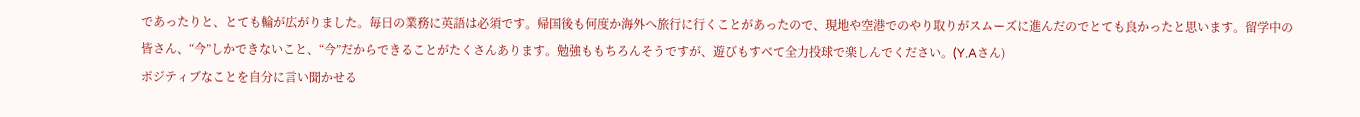であったりと、とても輪が広がりました。毎日の業務に英語は必須です。帰国後も何度か海外へ旅行に行くことがあったので、現地や空港でのやり取りがスムーズに進んだのでとても良かったと思います。留学中の皆さん、“今”しかできないこと、“今”だからできることがたくさんあります。勉強ももちろんそうですが、遊びもすべて全力投球で楽しんでください。(Y.Aさん)
ポジティブなことを自分に言い聞かせる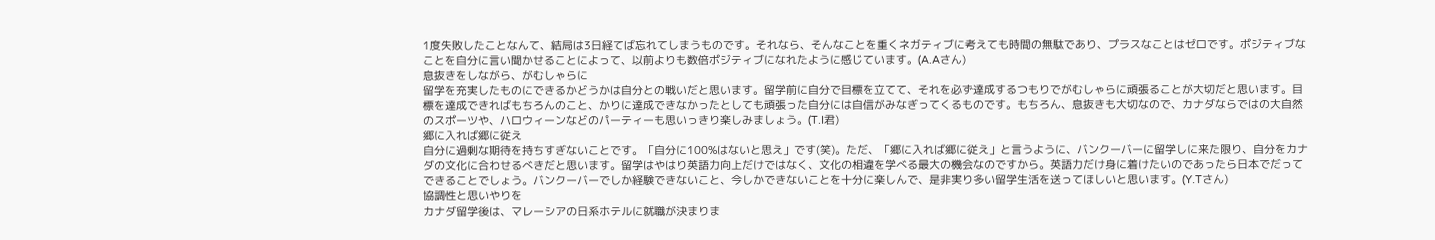1度失敗したことなんて、結局は3日経てば忘れてしまうものです。それなら、そんなことを重くネガティブに考えても時間の無駄であり、プラスなことはゼロです。ポジティブなことを自分に言い聞かせることによって、以前よりも数倍ポジティブになれたように感じています。(A.Aさん)
息抜きをしながら、がむしゃらに
留学を充実したものにできるかどうかは自分との戦いだと思います。留学前に自分で目標を立てて、それを必ず達成するつもりでがむしゃらに頑張ることが大切だと思います。目標を達成できればもちろんのこと、かりに達成できなかったとしても頑張った自分には自信がみなぎってくるものです。もちろん、息抜きも大切なので、カナダならではの大自然のスポーツや、ハロウィーンなどのパーティーも思いっきり楽しみましょう。(T.I君)
郷に入れば郷に従え
自分に過剰な期待を持ちすぎないことです。「自分に100%はないと思え」です(笑)。ただ、「郷に入れば郷に従え」と言うように、バンクーバーに留学しに来た限り、自分をカナダの文化に合わせるべきだと思います。留学はやはり英語力向上だけではなく、文化の相違を学べる最大の機会なのですから。英語力だけ身に着けたいのであったら日本でだってできることでしょう。バンクーバーでしか経験できないこと、今しかできないことを十分に楽しんで、是非実り多い留学生活を送ってほしいと思います。(Y.Tさん)
協調性と思いやりを
カナダ留学後は、マレーシアの日系ホテルに就職が決まりま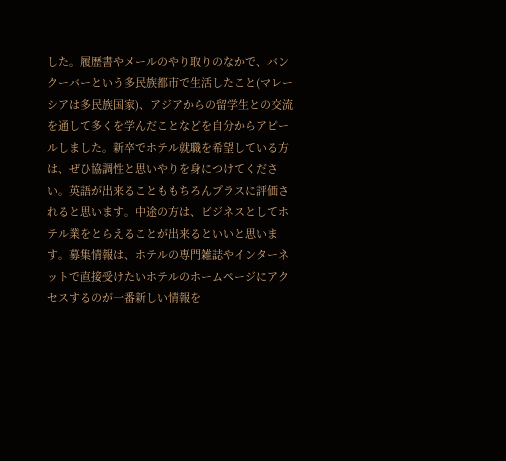した。履歴書やメールのやり取りのなかで、バンクーバーという多民族都市で生活したこと(マレーシアは多民族国家)、アジアからの留学生との交流を通して多くを学んだことなどを自分からアピールしました。新卒でホテル就職を希望している方は、ぜひ協調性と思いやりを身につけてください。英語が出来ることももちろんプラスに評価されると思います。中途の方は、ビジネスとしてホテル業をとらえることが出来るといいと思います。募集情報は、ホテルの専門雑誌やインターネットで直接受けたいホテルのホームページにアクセスするのが一番新しい情報を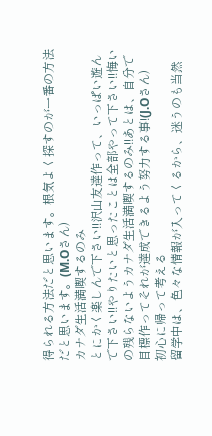得られる方法だと思います。根気よく探すのが一番の方法だと思います。(M.Oさん)
カナダ生活満喫するのみ
とにかく楽しんで下さい!!沢山友達作って、いっぱい遊んで下さい!!やりたいと思ったことは全部やって下さい!!悔いの残らないようカナダ生活満喫するのみ!!あとは、自分で目標作ってそれが達成できるよう努力する事!(J.Oさん)
初心に帰って考える
留学中は、色々な情報が入ってくるから、迷うのも当然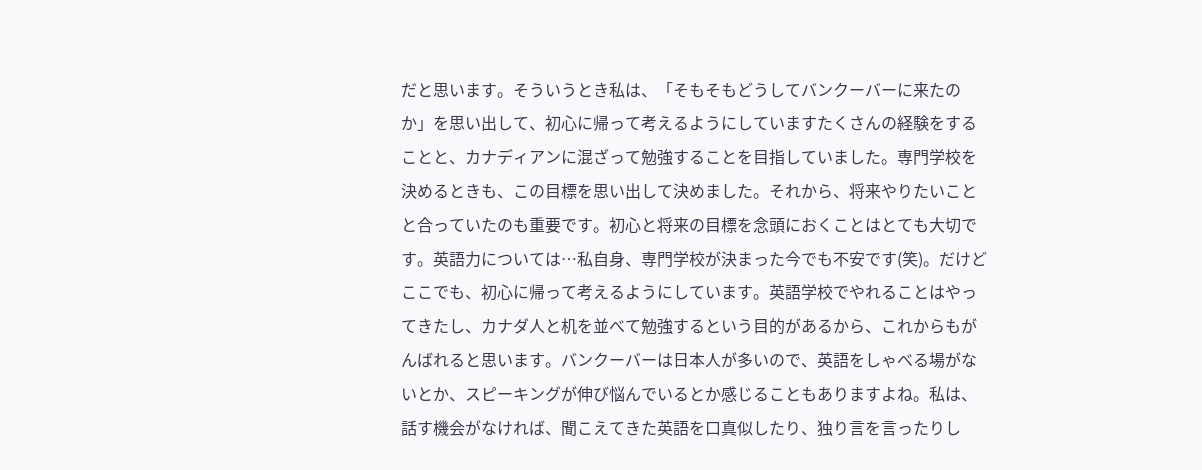だと思います。そういうとき私は、「そもそもどうしてバンクーバーに来たのか」を思い出して、初心に帰って考えるようにしていますたくさんの経験をすることと、カナディアンに混ざって勉強することを目指していました。専門学校を決めるときも、この目標を思い出して決めました。それから、将来やりたいことと合っていたのも重要です。初心と将来の目標を念頭におくことはとても大切です。英語力については…私自身、専門学校が決まった今でも不安です(笑)。だけどここでも、初心に帰って考えるようにしています。英語学校でやれることはやってきたし、カナダ人と机を並べて勉強するという目的があるから、これからもがんばれると思います。バンクーバーは日本人が多いので、英語をしゃべる場がないとか、スピーキングが伸び悩んでいるとか感じることもありますよね。私は、話す機会がなければ、聞こえてきた英語を口真似したり、独り言を言ったりし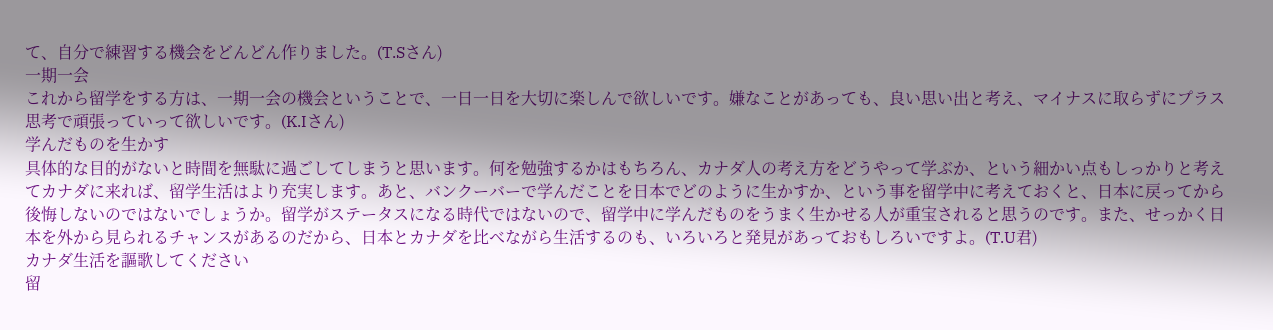て、自分で練習する機会をどんどん作りました。(T.Sさん)
一期一会
これから留学をする方は、一期一会の機会ということで、一日一日を大切に楽しんで欲しいです。嫌なことがあっても、良い思い出と考え、マイナスに取らずにプラス思考で頑張っていって欲しいです。(K.Iさん)
学んだものを生かす
具体的な目的がないと時間を無駄に過ごしてしまうと思います。何を勉強するかはもちろん、カナダ人の考え方をどうやって学ぶか、という細かい点もしっかりと考えてカナダに来れば、留学生活はより充実します。あと、バンクーバーで学んだことを日本でどのように生かすか、という事を留学中に考えておくと、日本に戻ってから後悔しないのではないでしょうか。留学がステータスになる時代ではないので、留学中に学んだものをうまく生かせる人が重宝されると思うのです。また、せっかく日本を外から見られるチャンスがあるのだから、日本とカナダを比べながら生活するのも、いろいろと発見があっておもしろいですよ。(T.U君)
カナダ生活を謳歌してください
留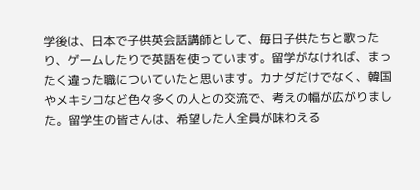学後は、日本で子供英会話講師として、毎日子供たちと歌ったり、ゲームしたりで英語を使っています。留学がなければ、まったく違った職についていたと思います。カナダだけでなく、韓国やメキシコなど色々多くの人との交流で、考えの幅が広がりました。留学生の皆さんは、希望した人全員が味わえる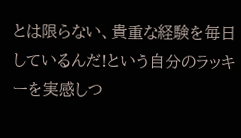とは限らない、貴重な経験を毎日しているんだ!という自分のラッキーを実感しつ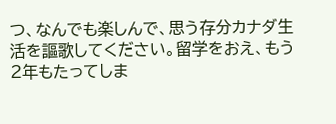つ、なんでも楽しんで、思う存分カナダ生活を謳歌してください。留学をおえ、もう2年もたってしま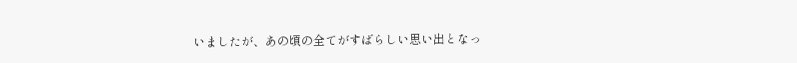いましたが、あの頃の全てがすばらしい思い出となっ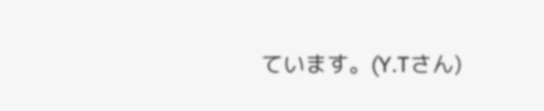ています。(Y.Tさん)